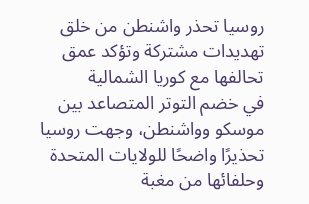روسيا تحذر واشنطن من خلق تهديدات مشتركة وتؤكد عمق تحالفها مع كوريا الشمالية
في خضم التوتر المتصاعد بين موسكو وواشنطن، وجهت روسيا تحذيرًا واضحًا للولايات المتحدة وحلفائها من مغبة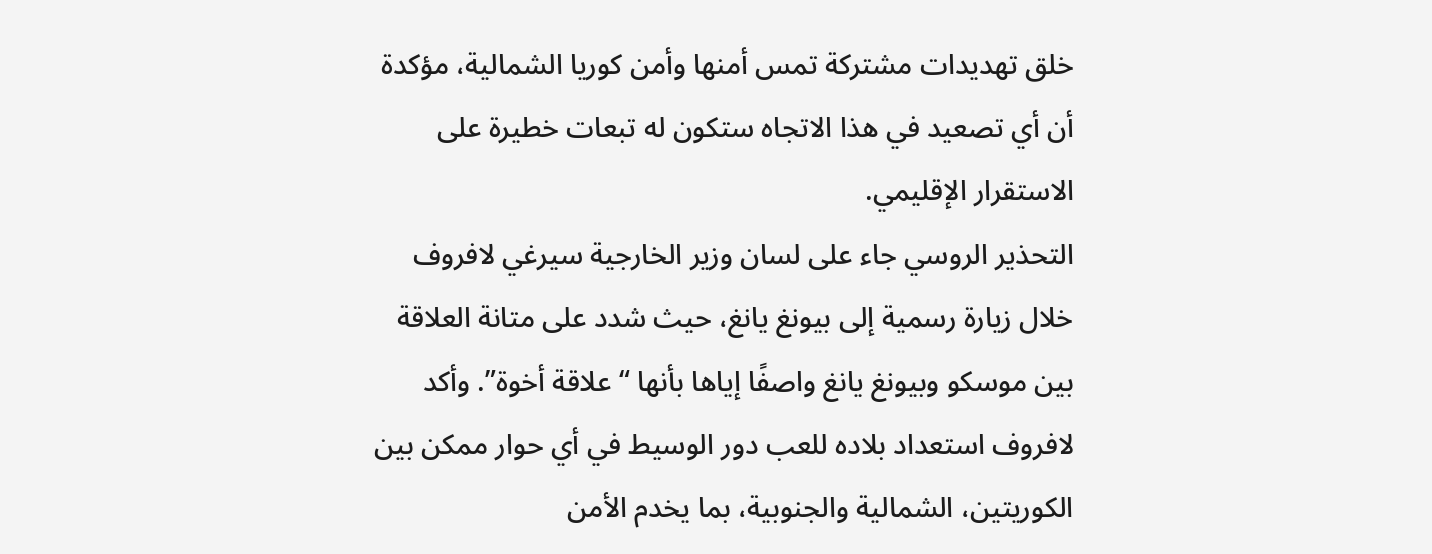خلق تهديدات مشتركة تمس أمنها وأمن كوريا الشمالية، مؤكدة أن أي تصعيد في هذا الاتجاه ستكون له تبعات خطيرة على الاستقرار الإقليمي.
التحذير الروسي جاء على لسان وزير الخارجية سيرغي لافروف خلال زيارة رسمية إلى بيونغ يانغ، حيث شدد على متانة العلاقة بين موسكو وبيونغ يانغ واصفًا إياها بأنها “علاقة أخوة”. وأكد لافروف استعداد بلاده للعب دور الوسيط في أي حوار ممكن بين الكوريتين، الشمالية والجنوبية، بما يخدم الأمن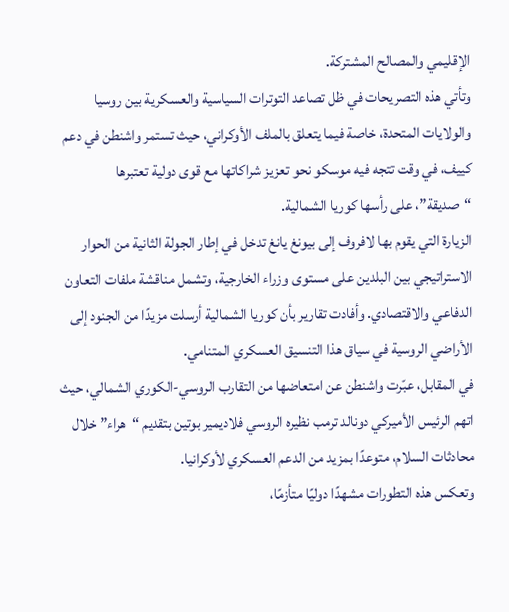الإقليمي والمصالح المشتركة.
وتأتي هذه التصريحات في ظل تصاعد التوترات السياسية والعسكرية بين روسيا والولايات المتحدة، خاصة فيما يتعلق بالملف الأوكراني، حيث تستمر واشنطن في دعم كييف، في وقت تتجه فيه موسكو نحو تعزيز شراكاتها مع قوى دولية تعتبرها “صديقة”، على رأسها كوريا الشمالية.
الزيارة التي يقوم بها لافروف إلى بيونغ يانغ تدخل في إطار الجولة الثانية من الحوار الاستراتيجي بين البلدين على مستوى وزراء الخارجية، وتشمل مناقشة ملفات التعاون الدفاعي والاقتصادي. وأفادت تقارير بأن كوريا الشمالية أرسلت مزيدًا من الجنود إلى الأراضي الروسية في سياق هذا التنسيق العسكري المتنامي.
في المقابل، عبّرت واشنطن عن امتعاضها من التقارب الروسي-الكوري الشمالي، حيث اتهم الرئيس الأميركي دونالد ترمب نظيره الروسي فلاديمير بوتين بتقديم “هراء” خلال محادثات السلام، متوعدًا بمزيد من الدعم العسكري لأوكرانيا.
وتعكس هذه التطورات مشهدًا دوليًا متأزمًا،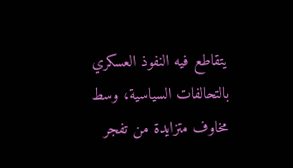يتقاطع فيه النفوذ العسكري بالتحالفات السياسية، وسط مخاوف متزايدة من تفجر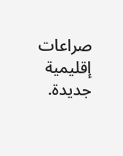صراعات إقليمية جديدة.